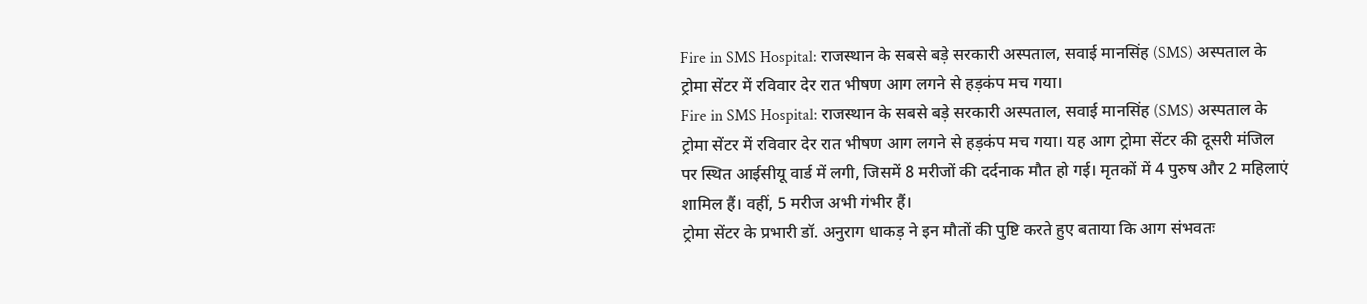Fire in SMS Hospital: राजस्थान के सबसे बड़े सरकारी अस्पताल, सवाई मानसिंह (SMS) अस्पताल के ट्रोमा सेंटर में रविवार देर रात भीषण आग लगने से हड़कंप मच गया।
Fire in SMS Hospital: राजस्थान के सबसे बड़े सरकारी अस्पताल, सवाई मानसिंह (SMS) अस्पताल के ट्रोमा सेंटर में रविवार देर रात भीषण आग लगने से हड़कंप मच गया। यह आग ट्रोमा सेंटर की दूसरी मंजिल पर स्थित आईसीयू वार्ड में लगी, जिसमें 8 मरीजों की दर्दनाक मौत हो गई। मृतकों में 4 पुरुष और 2 महिलाएं शामिल हैं। वहीं, 5 मरीज अभी गंभीर हैं।
ट्रोमा सेंटर के प्रभारी डॉ. अनुराग धाकड़ ने इन मौतों की पुष्टि करते हुए बताया कि आग संभवतः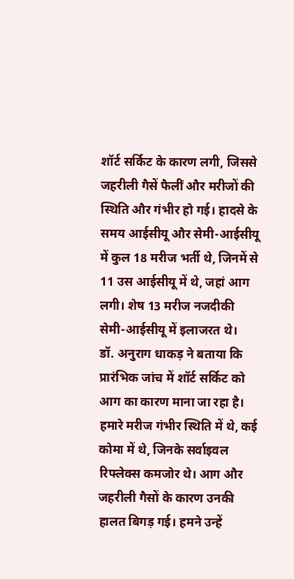शॉर्ट सर्किट के कारण लगी, जिससे जहरीली गैसें फैलीं और मरीजों की स्थिति और गंभीर हो गई। हादसे के समय आईसीयू और सेमी-आईसीयू में कुल 18 मरीज भर्ती थे, जिनमें से 11 उस आईसीयू में थे, जहां आग लगी। शेष 13 मरीज नजदीकी सेमी-आईसीयू में इलाजरत थे।
डॉ. अनुराग धाकड़ ने बताया कि प्रारंभिक जांच में शॉर्ट सर्किट को आग का कारण माना जा रहा है। हमारे मरीज गंभीर स्थिति में थे, कई कोमा में थे, जिनके सर्वाइवल रिफ्लेक्स कमजोर थे। आग और जहरीली गैसों के कारण उनकी हालत बिगड़ गई। हमने उन्हें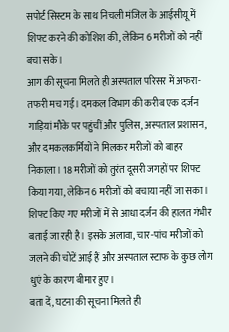सपोर्ट सिस्टम के साथ निचली मंजिल के आईसीयू में शिफ्ट करने की कोशिश की, लेकिन 6 मरीजों को नहीं बचा सके।
आग की सूचना मिलते ही अस्पताल परिसर में अफरा-तफरी मच गई। दमकल विभाग की करीब एक दर्जन गाड़ियां मौके पर पहुंचीं और पुलिस, अस्पताल प्रशासन, और दमकलकर्मियों ने मिलकर मरीजों को बाहर निकाला। 18 मरीजों को तुरंत दूसरी जगहों पर शिफ्ट किया गया, लेकिन 6 मरीजों को बचाया नहीं जा सका। शिफ्ट किए गए मरीजों में से आधा दर्जन की हालत गंभीर बताई जा रही है। इसके अलावा, चार-पांच मरीजों को जलने की चोटें आई हैं और अस्पताल स्टाफ के कुछ लोग धुएं के कारण बीमार हुए।
बता दें, घटना की सूचना मिलते ही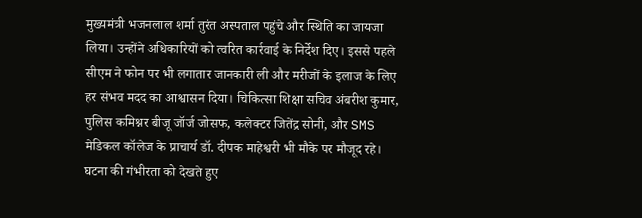मुख्यमंत्री भजनलाल शर्मा तुरंत अस्पताल पहुंचे और स्थिति का जायजा लिया। उन्होंने अधिकारियों को त्वरित कार्रवाई के निर्देश दिए। इससे पहले सीएम ने फोन पर भी लगातार जानकारी ली और मरीजों के इलाज के लिए हर संभव मदद का आश्वासन दिया। चिकित्सा शिक्षा सचिव अंबरीश कुमार, पुलिस कमिश्नर बीजू जॉर्ज जोसफ, कलेक्टर जितेंद्र सोनी, और SMS मेडिकल कॉलेज के प्राचार्य डॉ. दीपक माहेश्वरी भी मौके पर मौजूद रहे।
घटना की गंभीरता को देखते हुए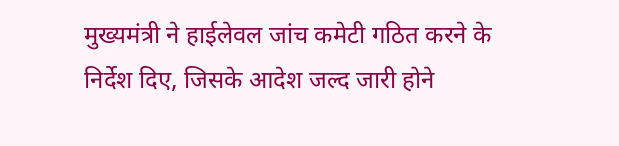मुख्यमंत्री ने हाईलेवल जांच कमेटी गठित करने के निर्देश दिए, जिसके आदेश जल्द जारी होने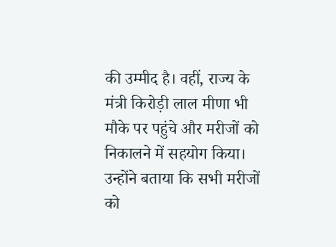की उम्मीद है। वहीं, राज्य के मंत्री किरोड़ी लाल मीणा भी मौके पर पहुंचे और मरीजों को निकालने में सहयोग किया। उन्होंने बताया कि सभी मरीजों को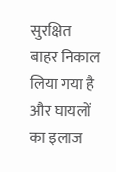सुरक्षित बाहर निकाल लिया गया है और घायलों का इलाज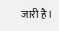जारी है।